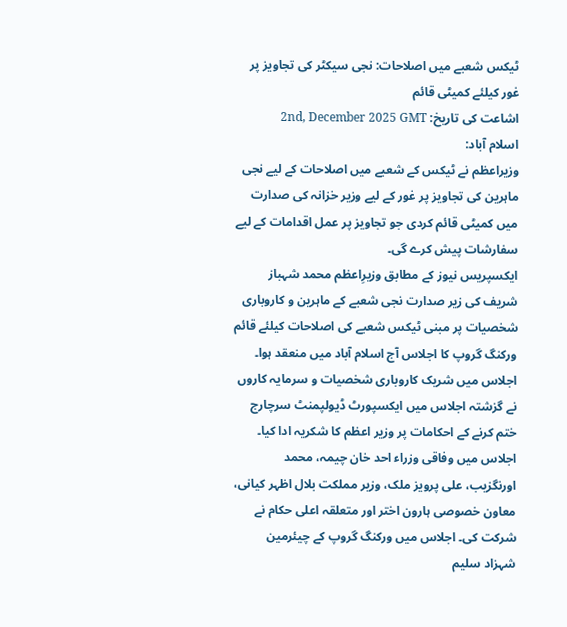ٹیکس شعبے میں اصلاحات: نجی سیکٹر کی تجاویز پر غور کیلئے کمیٹی قائم
اشاعت کی تاریخ: 2nd, December 2025 GMT
اسلام آباد:
وزیراعظم نے ٹیکس کے شعبے میں اصلاحات کے لیے نجی ماہرین کی تجاویز پر غور کے لیے وزیر خزانہ کی صدارت میں کمیٹی قائم کردی جو تجاویز پر عمل اقدامات کے لیے سفارشات پیش کرے گی۔
ایکسپریس نیوز کے مطابق وزیرِاعظم محمد شہباز شریف کی زیر صدارت نجی شعبے کے ماہرین و کاروباری شخصیات پر مبنی ٹیکس شعبے کی اصلاحات کیلئے قائم ورکنگ گروپ کا اجلاس آج اسلام آباد میں منعقد ہوا۔
اجلاس میں شریک کاروباری شخصیات و سرمایہ کاروں نے گزشتہ اجلاس میں ایکسپورٹ ڈیولپمنٹ سرچارج ختم کرنے کے احکامات پر وزیر اعظم کا شکریہ ادا کیا۔
اجلاس میں وفاقی وزراء احد خان چیمہ، محمد اورنگزیب، علی پرویز ملک، وزیر مملکت بلال اظہر کیانی، معاون خصوصی ہارون اختر اور متعلقہ اعلی حکام نے شرکت کی۔ اجلاس میں ورکنگ گروپ کے چیئرمین شہزاد سلیم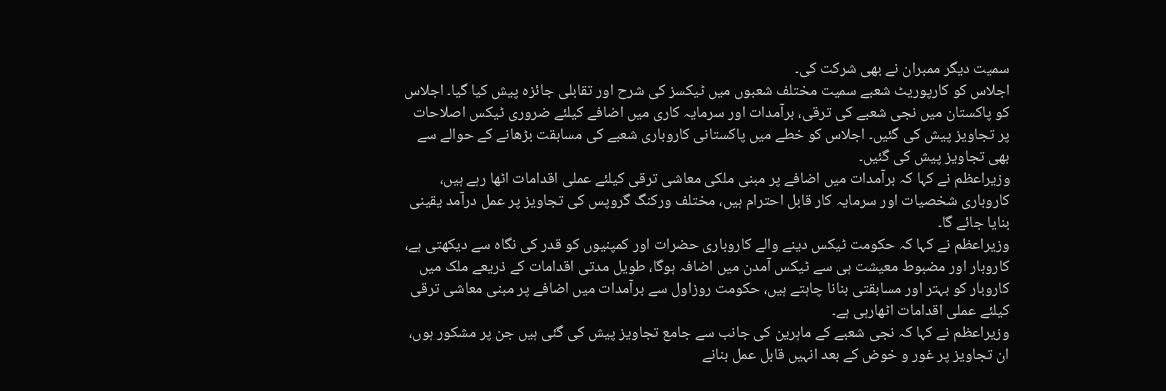سمیت دیگر ممبران نے بھی شرکت کی۔
اجلاس کو کارپوریٹ شعبے سمیت مختلف شعبوں میں ٹیکسز کی شرح اور تقابلی جائزہ پیش کیا گیا۔ اجلاس کو پاکستان میں نجی شعبے کی ترقی، برآمدات اور سرمایہ کاری میں اضافے کیلئے ضروری ٹیکس اصلاحات پر تجاویز پیش کی گئیں۔ اجلاس کو خطے میں پاکستانی کاروباری شعبے کی مسابقت بڑھانے کے حوالے سے بھی تجاویز پیش کی گئیں۔
وزیراعظم نے کہا کہ برآمدات میں اضافے پر مبنی ملکی معاشی ترقی کیلئے عملی اقدامات اٹھا رہے ہیں، کاروباری شخصیات اور سرمایہ کار قابل احترام ہیں، مختلف ورکنگ گروپس کی تجاویز پر عمل درآمد یقینی بنایا جائے گا۔
وزیراعظم نے کہا کہ حکومت ٹیکس دینے والے کاروباری حضرات اور کمپنیوں کو قدر کی نگاہ سے دیکھتی ہے، کاروبار اور مضبوط معیشت ہی سے ٹیکس آمدن میں اضافہ ہوگا، طویل مدتی اقدامات کے ذریعے ملک میں کاروبار کو بہتر اور مسابقتی بنانا چاہتے ہیں، حکومت روزاول سے برآمدات میں اضافے پر مبنی معاشی ترقی کیلئے عملی اقدامات اٹھارہی ہے۔
وزیراعظم نے کہا کہ نجی شعبے کے ماہرین کی جانب سے جامع تجاویز پیش کی گئی ہیں جن پر مشکور ہوں، ان تجاویز پر غور و خوض کے بعد انہیں قابل عمل بنانے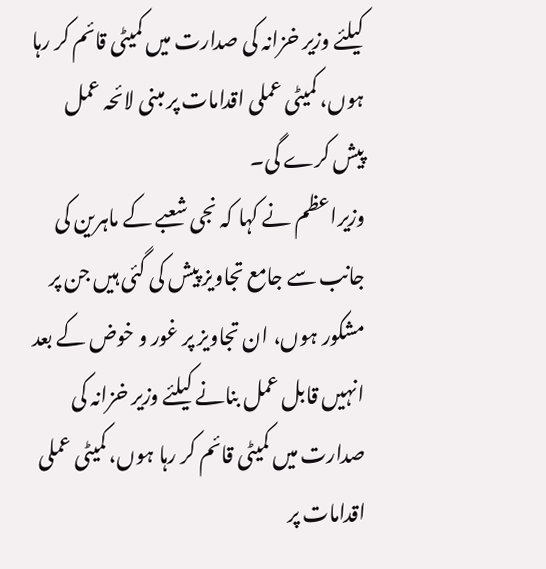کیلئے وزیر خزانہ کی صدارت میں کمیٹی قائم کر رہا ہوں، کمیٹی عملی اقدامات پر مبنی لائحہ عمل پیش کرے گی۔
وزیراعظم نے کہا کہ نجی شعبے کے ماہرین کی جانب سے جامع تجاویز پیش کی گئی ہیں جن پر مشکور ہوں، ان تجاویز پر غور و خوض کے بعد انہیں قابل عمل بنانے کیلئے وزیر خزانہ کی صدارت میں کمیٹی قائم کر رہا ہوں، کمیٹی عملی اقدامات پر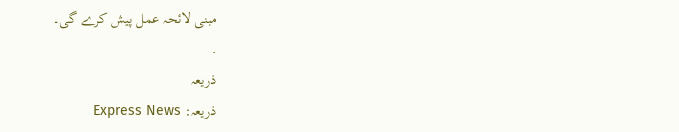مبنی لائحہ عمل پیش کرے گی۔
.
ذریعہ
ذریعہ: Express News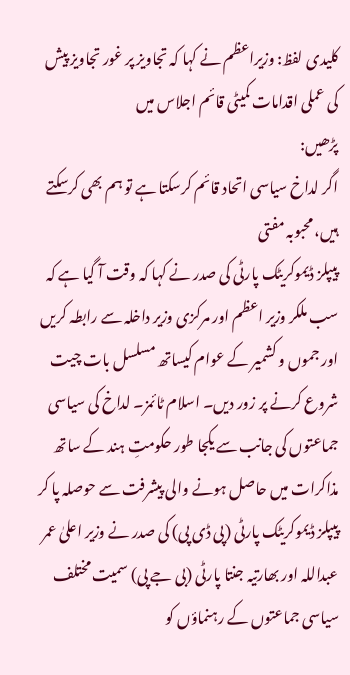کلیدی لفظ: وزیراعظم نے کہا کہ تجاویز پر غور تجاویز پیش کی عملی اقدامات کمیٹی قائم اجلاس میں
پڑھیں:
اگر لداخ سیاسی اتحاد قائم کرسکتا ہے تو ہم بھی کرسکتے ہیں، محبوبہ مفتی
پیپلز ڈیموکریٹک پارٹی کی صدر نے کہا کہ وقت آ گیا ہے کہ سب ملکر وزیر اعظم اور مرکزی وزیر داخلہ سے رابطہ کریں اور جموں و کشمیر کے عوام کیساتھ مسلسل بات چیت شروع کرنے پر زور دیں۔ اسلام ٹائمز۔ لداخ کی سیاسی جماعتوں کی جانب سے یکجا طور حکومتِ ہند کے ساتھ مذاکرات میں حاصل ہونے والی پیشرفت سے حوصلہ پا کر پیپلز ڈیموکریٹک پارٹی (پی ڈی پی) کی صدر نے وزیر اعلیٰ عمر عبداللہ اور بھارتیہ جنتا پارٹی (بی جے پی) سمیت مختلف سیاسی جماعتوں کے رہنماؤں کو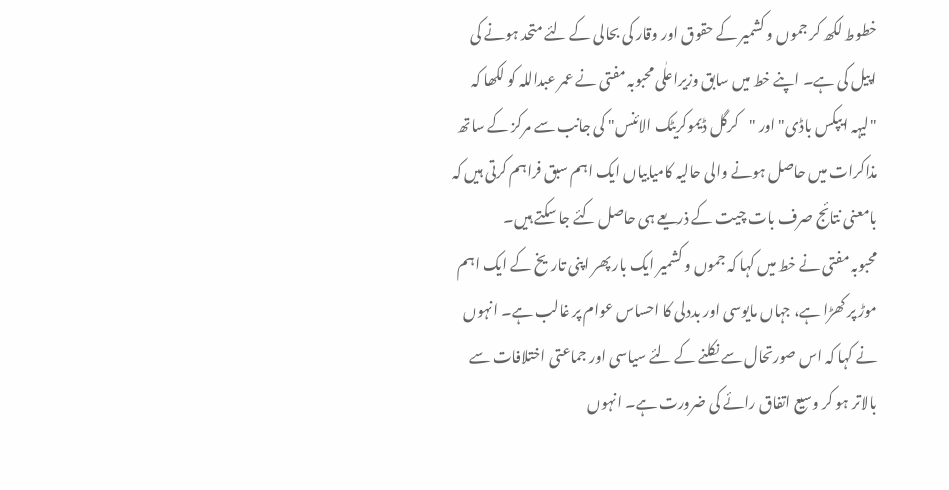خطوط لکھ کر جموں و کشمیر کے حقوق اور وقار کی بحالی کے لئے متحد ہونے کی اپیل کی ہے۔ اپنے خط میں سابق وزیراعلٰی محبوبہ مفتی نے عمر عبداللہ کو لکھا کہ "لیہہ ایپکس باڈی" اور "کرگل ڈیموکریٹک الائنس" کی جانب سے مرکز کے ساتھ مذاکرات میں حاصل ہونے والی حالیہ کامیابیاں ایک اہم سبق فراہم کرتی ہیں کہ بامعنی نتائج صرف بات چیت کے ذریعے ہی حاصل کئے جا سکتے ہیں۔
محبوبہ مفتی نے خط میں کہا کہ جموں و کشمیر ایک بار پھر اپنی تاریخ کے ایک اہم موڑ پر کھڑا ہے، جہاں مایوسی اور بددلی کا احساس عوام پر غالب ہے۔ انہوں نے کہا کہ اس صورتحال سے نکلنے کے لئے سیاسی اور جماعتی اختلافات سے بالاتر ہو کر وسیع اتفاق رائے کی ضرورت ہے۔ انہوں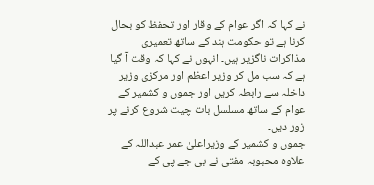نے کہا کہ اگر عوام کے وقار اور تحفظ کو بحال کرنا ہے تو حکومت ہند کے ساتھ تعمیری مذاکرات ناگزیر ہیں۔ انہوں نے کہا کہ وقت آ گیا ہے کہ سب مل کر وزیر اعظم اور مرکزی وزیر داخلہ سے رابطہ کریں اور جموں و کشمیر کے عوام کے ساتھ مسلسل بات چیت شروع کرنے پر زور دیں۔
جموں و کشمیر کے وزیراعلیٰ عمر عبداللہ کے علاوہ محبوبہ مفتی نے بی جے پی کے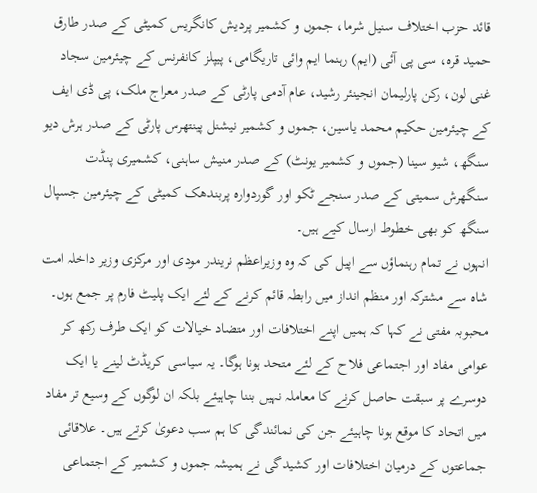قائد حزب اختلاف سنیل شرما، جموں و کشمیر پردیش کانگریس کمیٹی کے صدر طارق حمید قرہ، سی پی آئی (ایم) رہنما ایم وائی تاریگامی، پیپلز کانفرنس کے چیئرمین سجاد غنی لون، رکن پارلیمان انجینئر رشید، عام آدمی پارٹی کے صدر معراج ملک، پی ڈی ایف کے چیئرمین حکیم محمد یاسین، جموں و کشمیر نیشنل پینتھرس پارٹی کے صدر ہرش دیو سنگھ، شیو سینا (جموں و کشمیر یونٹ) کے صدر منیش ساہنی، کشمیری پنڈت سنگھرش سمیتی کے صدر سنجے ٹکو اور گوردوارہ پربندھک کمیٹی کے چیئرمین جسپال سنگھ کو بھی خطوط ارسال کیے ہیں۔
انہوں نے تمام رہنماؤں سے اپیل کی کہ وہ وزیراعظم نریندر مودی اور مرکزی وزیر داخلہ امت شاہ سے مشترکہ اور منظم انداز میں رابطہ قائم کرنے کے لئے ایک پلیٹ فارم پر جمع ہوں۔ محبوبہ مفتی نے کہا کہ ہمیں اپنے اختلافات اور متضاد خیالات کو ایک طرف رکھ کر عوامی مفاد اور اجتماعی فلاح کے لئے متحد ہونا ہوگا۔ یہ سیاسی کریڈٹ لینے یا ایک دوسرے پر سبقت حاصل کرنے کا معاملہ نہیں بننا چاہیئے بلکہ ان لوگوں کے وسیع تر مفاد میں اتحاد کا موقع ہونا چاہیئے جن کی نمائندگی کا ہم سب دعویٰ کرتے ہیں۔ علاقائی جماعتوں کے درمیان اختلافات اور کشیدگی نے ہمیشہ جموں و کشمیر کے اجتماعی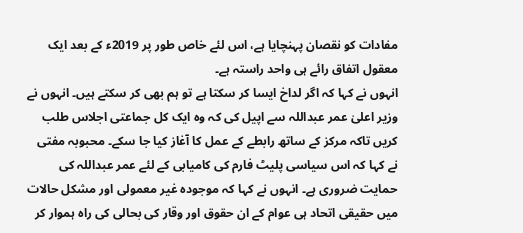مفادات کو نقصان پہنچایا ہے، اس لئے خاص طور پر 2019ء کے بعد ایک معقول اتفاق رائے ہی واحد راستہ ہے۔
انہوں نے کہا کہ اگر لداخ ایسا کر سکتا ہے تو ہم بھی کر سکتے ہیں۔ انہوں نے وزیر اعلیٰ عمر عبداللہ سے اپیل کی کہ وہ ایک کل جماعتی اجلاس طلب کریں تاکہ مرکز کے ساتھ رابطے کے عمل کا آغاز کیا جا سکے۔ محبوبہ مفتی نے کہا کہ اس سیاسی پلیٹ فارم کی کامیابی کے لئے عمر عبداللہ کی حمایت ضروری ہے۔ انہوں نے کہا کہ موجودہ غیر معمولی اور مشکل حالات میں حقیقی اتحاد ہی عوام کے ان حقوق اور وقار کی بحالی کی راہ ہموار کر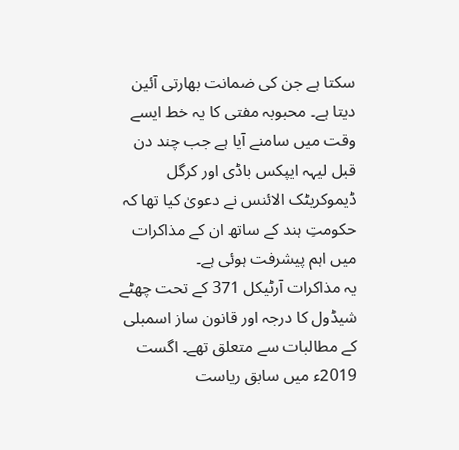سکتا ہے جن کی ضمانت بھارتی آئین دیتا ہے۔ محبوبہ مفتی کا یہ خط ایسے وقت میں سامنے آیا ہے جب چند دن قبل لیہہ ایپکس باڈی اور کرگل ڈیموکریٹک الائنس نے دعویٰ کیا تھا کہ حکومتِ ہند کے ساتھ ان کے مذاکرات میں اہم پیشرفت ہوئی ہے۔
یہ مذاکرات آرٹیکل 371 کے تحت چھٹے شیڈول کا درجہ اور قانون ساز اسمبلی کے مطالبات سے متعلق تھے۔ اگست 2019ء میں سابق ریاست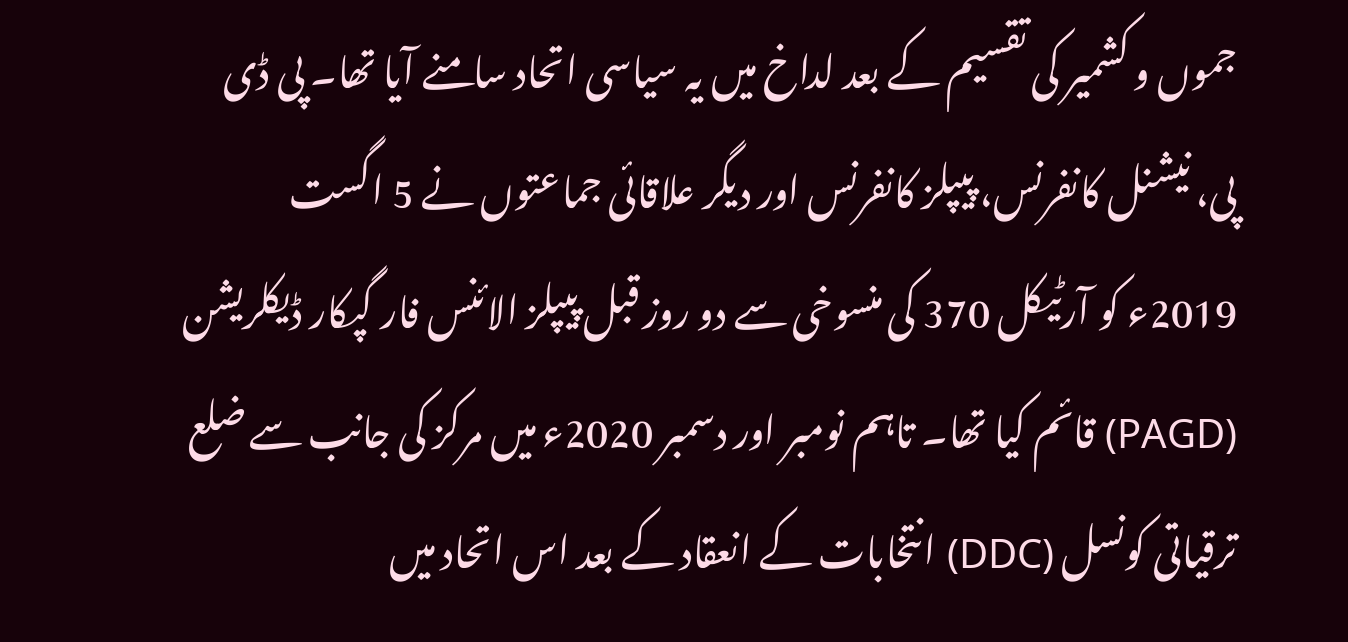جموں و کشمیر کی تقسیم کے بعد لداخ میں یہ سیاسی اتحاد سامنے آیا تھا۔ پی ڈی پی، نیشنل کانفرنس، پیپلز کانفرنس اور دیگر علاقائی جماعتوں نے 5 اگست 2019ء کو آرٹیکل 370 کی منسوخی سے دو روز قبل پیپلز الائنس فار گپکار ڈیکلریشن (PAGD) قائم کیا تھا۔ تاہم نومبر اور دسمبر 2020ء میں مرکز کی جانب سے ضلع ترقیاتی کونسل (DDC) انتخابات کے انعقاد کے بعد اس اتحاد میں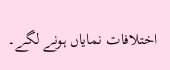اختلافات نمایاں ہونے لگے۔